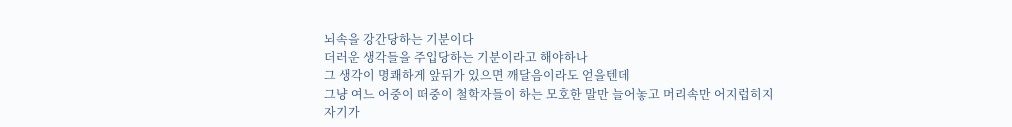뇌속을 강간당하는 기분이다
더러운 생각들을 주입당하는 기분이라고 해야하나
그 생각이 명쾌하게 앞뒤가 있으면 깨달음이라도 얻을텐데
그냥 여느 어중이 떠중이 철학자들이 하는 모호한 말만 늘어놓고 머리속만 어지럽히지
자기가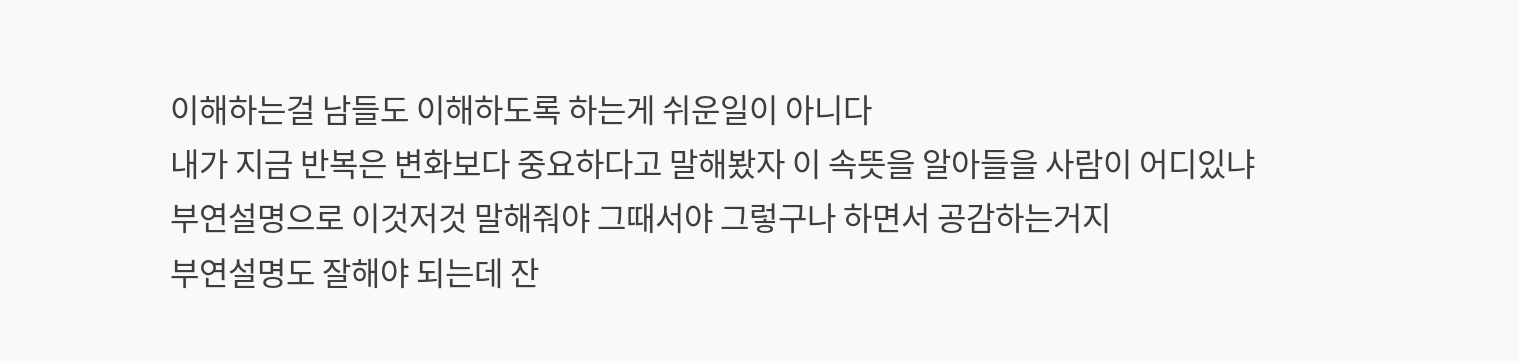이해하는걸 남들도 이해하도록 하는게 쉬운일이 아니다
내가 지금 반복은 변화보다 중요하다고 말해봤자 이 속뜻을 알아들을 사람이 어디있냐
부연설명으로 이것저것 말해줘야 그때서야 그렇구나 하면서 공감하는거지
부연설명도 잘해야 되는데 잔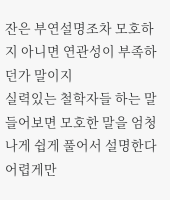잔은 부연설명조차 모호하지 아니면 연관성이 부족하던가 말이지
실력있는 철학자들 하는 말 들어보면 모호한 말을 엄청나게 쉽게 풀어서 설명한다
어렵게만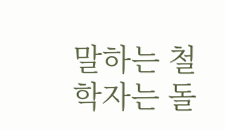말하는 철학자는 돌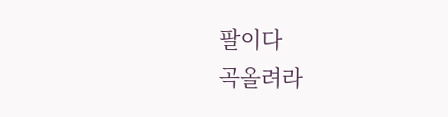팔이다
곡올려라